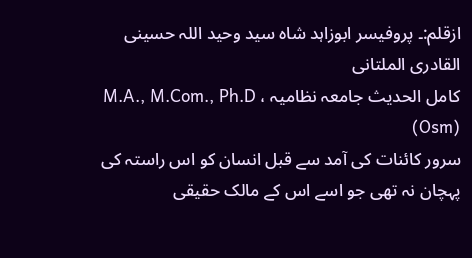ازقلم:۔ پروفیسر ابوزاہد شاہ سید وحید اللہ حسینی القادری الملتانی
کامل الحدیث جامعہ نظامیہ ، M.A., M.Com., Ph.D (Osm)
سرور کائنات کی آمد سے قبل انسان کو اس راستہ کی پہچان نہ تھی جو اسے اس کے مالک حقیقی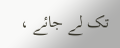تک لے جائے ،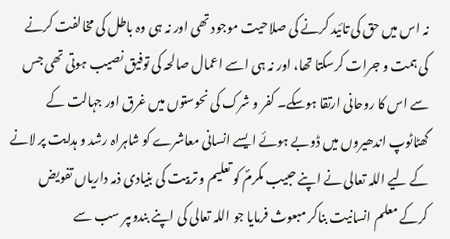نہ اس میں حق کی تائید کرنے کی صلاحیت موجود تھی اور نہ ہی وہ باطل کی مخالفت کرنے کی ہمت و جرات کرسکتا تھا، اور نہ ہی اسے اعمال صالحہ کی توفیق نصیب ہوتی تھی جس سے اس کا روحانی ارتقا ہوسکے۔ کفر و شرک کی نحوستوں میں غرق اور جہالت کے گھٹاٹوپ اندھیروں میں ڈوبے ہوئے ایسے انسانی معاشرے کو شاہراہ رشد و ہدایت پر لانے کے لیے اللہ تعالی نے اپنے حبیب مکرمؐ کو تعلیم و تربیت کی بنیادی ذمہ داریاں تفویض کرکے معلم انسانیت بناکر مبعوث فرمایا جو اللہ تعالی کی اپنے بندوںپر سب سے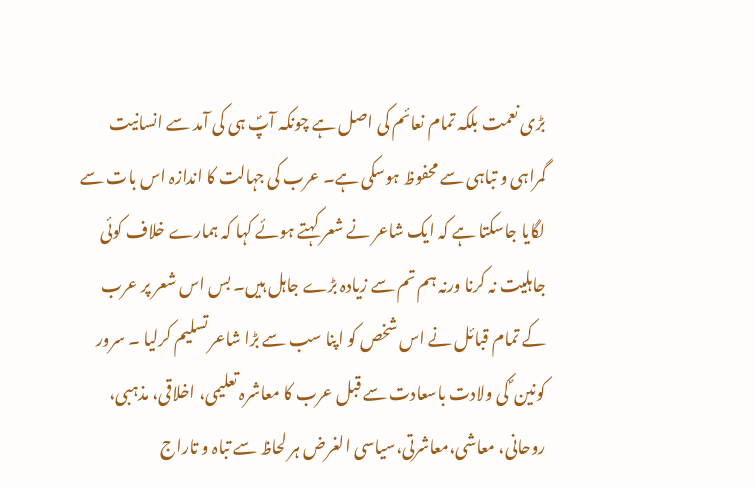بڑی نعمت بلکہ تمام نعائم کی اصل ہے چونکہ آپؐ ہی کی آمد سے انسانیت گمراہی و تباہی سے محفوظ ہوسکی ہے۔ عرب کی جہالت کا اندازہ اس بات سے لگایا جاسکتا ہے کہ ایک شاعر نے شعر کہتے ہوئے کہا کہ ہمارے خلاف کوئی جاہلیت نہ کرنا ورنہ ہم تم سے زیادہ بڑے جاہل ہیں۔ بس اس شعر پر عرب کے تمام قبائل نے اس شخص کو اپنا سب سے بڑا شاعر تسلیم کرلیا ۔ سرور کونین ؐ کی ولادت باسعادت سے قبل عرب کا معاشرہ تعلیمی، اخلاقی، مذہبی، روحانی، معاشی،معاشرتی،سیاسی الغرض ہر لحاظ سے تباہ و تاراج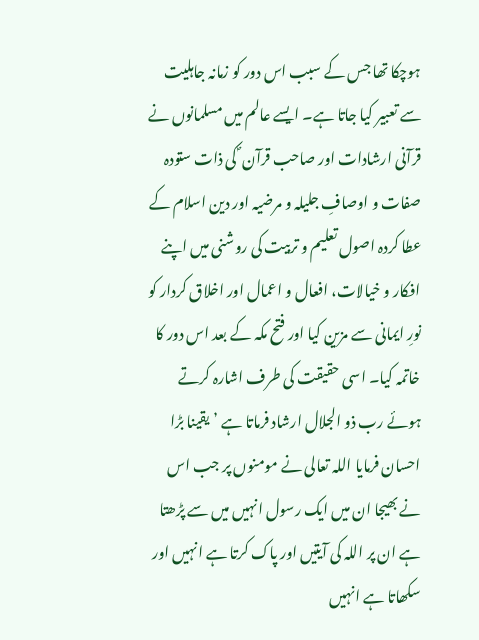ہوچکا تھا جس کے سبب اس دور کو زمانہ جاہلیت سے تعبیر کیا جاتا ہے۔ ایسے عالم میں مسلمانوں نے قرآنی ارشادات اور صاحب قرآن ؐ کی ذات ستودہ صفات و اوصافِ جلیلہ و مرضیہ اور دین اسلام کے عطا کردہ اصول تعلیم و تربیت کی روشنی میں اپنے افکار و خیالات، افعال و اعمال اور اخلاق کردار کو نورِ ایمانی سے مزین کیا اور فتح مکہ کے بعد اس دور کا خاتمہ کیا۔ اسی حقیقت کی طرف اشارہ کرتے ہوئے رب ذو الجلال ارشاد فرماتا ہے ’یقینا بڑا احسان فرمایا اللہ تعالی نے مومنوں پر جب اس نے بھیجا ان میں ایک رسول انہیں میں سے پڑھتا ہے ان پر اللہ کی آیتیں اور پاک کرتا ہے انہیں اور سکھاتا ہے انہیں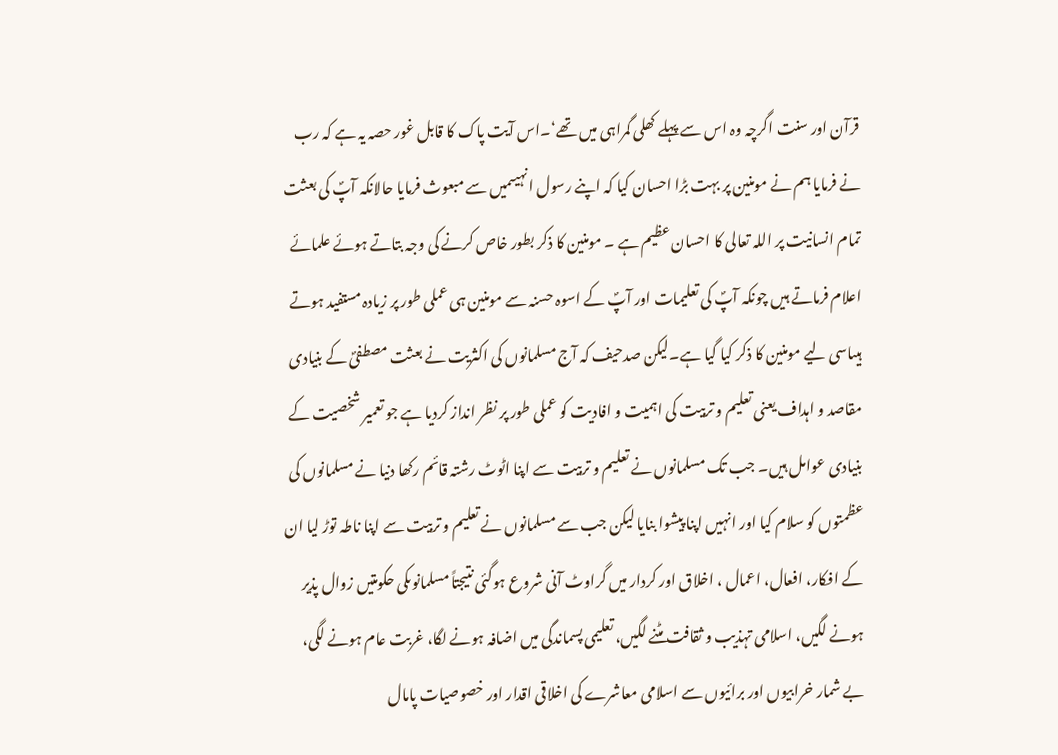قرآن اور سنت اگرچہ وہ اس سے پہلے کھلی گمراہی میں تھے‘۔اس آیت پاک کا قابل غور حصہ یہ ہے کہ رب نے فرمایا ہم نے مومنین پر بہت بڑا احسان کیا کہ اپنے رسول انہیںمیں سے مبعوث فرمایا حالانکہ آپؐ کی بعثت تمام انسانیت پر اللہ تعالی کا احسان عظیم ہے ۔ مومنین کا ذکر بطور خاص کرنے کی وجہ بتاتے ہوئے علمائے اعلام فرماتے ہیں چونکہ آپؐ کی تعلیمات اور آپؐ کے اسوہ حسنہ سے مومنین ہی عملی طور پر زیادہ مستفید ہوتے ہیںاسی لیے مومنین کا ذکر کیا گیا ہے۔لیکن صدحیف کہ آج مسلمانوں کی اکثریت نے بعثت مصطفیؐ کے بنیادی مقاصد و اہداف یعنی تعلیم و تربیت کی اہمیت و افادیت کو عملی طور پر نظر انداز کردیا ہے جو تعمیر شخصیت کے بنیادی عوامل ہیں۔ جب تک مسلمانوں نے تعلیم و تربیت سے اپنا اٹوٹ رشتہ قائم رکھا دنیا نے مسلمانوں کی عظمتوں کو سلام کیا اور انہیں اپنا پیشوا بنایا لیکن جب سے مسلمانوں نے تعلیم و تربیت سے اپنا ناطہ توڑ لیا ان کے افکار، افعال، اعمال ، اخلاق اور کردار میں گراوٹ آنی شروع ہوگئی نتیجتاً مسلمانوںکی حکومتیں زوال پذیر ہونے لگیں، اسلامی تہذیب و ثقافت مٹنے لگیں، تعلیمی پسماندگی میں اضافہ ہونے لگا، غربت عام ہونے لگی، بے شمار خرابیوں اور برائیوں سے اسلامی معاشرے کی اخلاقی اقدار اور خصوصیات پامال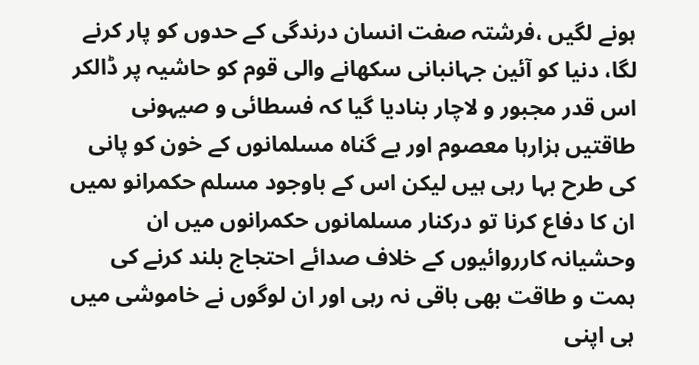ہونے لگیں ،فرشتہ صفت انسان درندگی کے حدوں کو پار کرنے لگا، دنیا کو آئین جہانبانی سکھانے والی قوم کو حاشیہ پر ڈالکر اس قدر مجبور و لاچار بنادیا گیا کہ فسطائی و صیہونی طاقتیں ہزارہا معصوم اور بے گناہ مسلمانوں کے خون کو پانی کی طرح بہا رہی ہیں لیکن اس کے باوجود مسلم حکمرانو ںمیں ان کا دفاع کرنا تو درکنار مسلمانوں حکمرانوں میں ان وحشیانہ کارروائیوں کے خلاف صدائے احتجاج بلند کرنے کی ہمت و طاقت بھی باقی نہ رہی اور ان لوگوں نے خاموشی میں ہی اپنی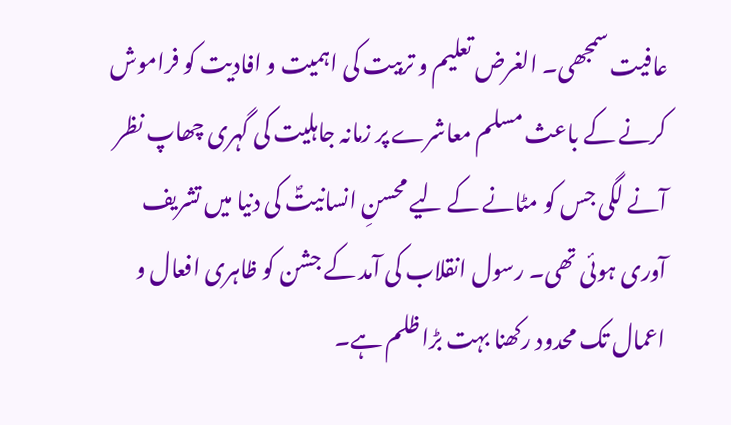عافیت سمجھی۔ الغرض تعلیم و تربیت کی اہمیت و افادیت کو فراموش کرنے کے باعث مسلم معاشرے پر زمانہ جاہلیت کی گہری چھاپ نظر آنے لگی جس کو مٹانے کے لیے محسنِ انسانیتؐ کی دنیا میں تشریف آوری ہوئی تھی۔ رسول انقلاب کی آمد کے جشن کو ظاہری افعال و اعمال تک محدود رکھنا بہت بڑا ظلم ہے۔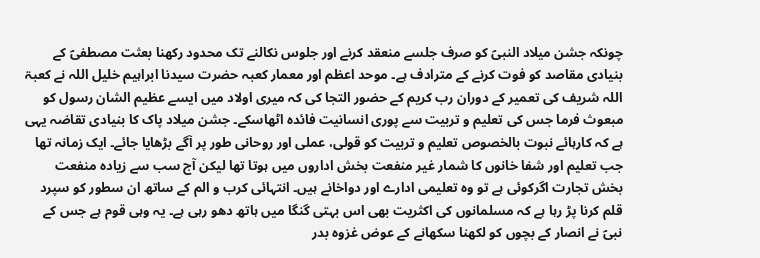چونکہ جشن میلاد النبیؐ کو صرف جلسے منعقد کرنے اور جلوس نکالنے تک محدود رکھنا بعثت مصطفیؐ کے بنیادی مقاصد کو فوت کرنے کے مترادف ہے۔ موحد اعظم اور معمار کعبہ حضرت سیدنا ابراہیم خلیل اللہ نے کعبۃ اللہ شریف کی تعمیر کے دوران رب کریم کے حضور التجا کی کہ میری اولاد میں ایسے عظیم الشان رسول کو مبعوث فرما جس کی تعلیم و تربیت سے پوری انسانیت فائدہ اٹھاسکے۔ جشن میلاد پاک کا بنیادی تقاضہ یہی ہے کہ کارہائے نبوت بالخصوص تعلیم و تربیت کو قولی، عملی اور روحانی طور پر آگے بڑھایا جائے۔ ایک زمانہ تھا جب تعلیم اور شفا خانوں کا شمار غیر منفعت بخش اداروں میں ہوتا تھا لیکن آج سب سے زیادہ منفعت بخش تجارت اگرکوئی ہے تو وہ تعلیمی ادارے اور دواخانے ہیں۔ انتہائی کرب و الم کے ساتھ ان سطور کو سپرد قلم کرنا پڑ رہا ہے کہ مسلمانوں کی اکثریت بھی اس بہتی گنگا میں ہاتھ دھو رہی ہے۔ یہ وہی قوم ہے جس کے نبیؐ نے انصار کے بچوں کو لکھنا سکھانے کے عوض غزوہ بدر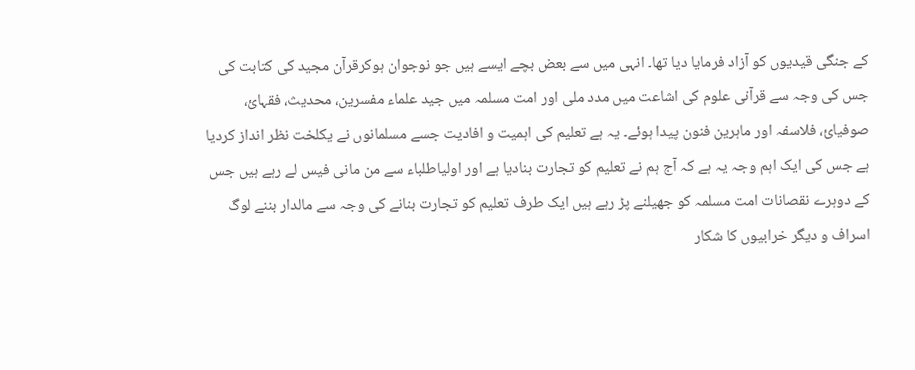کے جنگی قیدیوں کو آزاد فرمایا دیا تھا۔ انہی میں سے بعض بچے ایسے ہیں جو نوجوان ہوکرقرآن مجید کی کتابت کی جس کی وجہ سے قرآنی علوم کی اشاعت میں مدد ملی اور امت مسلمہ میں جید علماء مفسرین، محدیث، فقہائ، صوفیائ، فلاسفہ اور ماہرین فنون پیدا ہوئے۔ یہ ہے تعلیم کی اہمیت و افادیت جسے مسلمانوں نے یکلخت نظر انداز کردیا ہے جس کی ایک اہم وجہ یہ ہے کہ آج ہم نے تعلیم کو تجارت بنادیا ہے اور اولیاطلباء سے من مانی فیس لے رہے ہیں جس کے دوہرے نقصانات امت مسلمہ کو جھیلنے پڑ رہے ہیں ایک طرف تعلیم کو تجارت بنانے کی وجہ سے مالدار بننے لوگ اسراف و دیگر خرابیوں کا شکار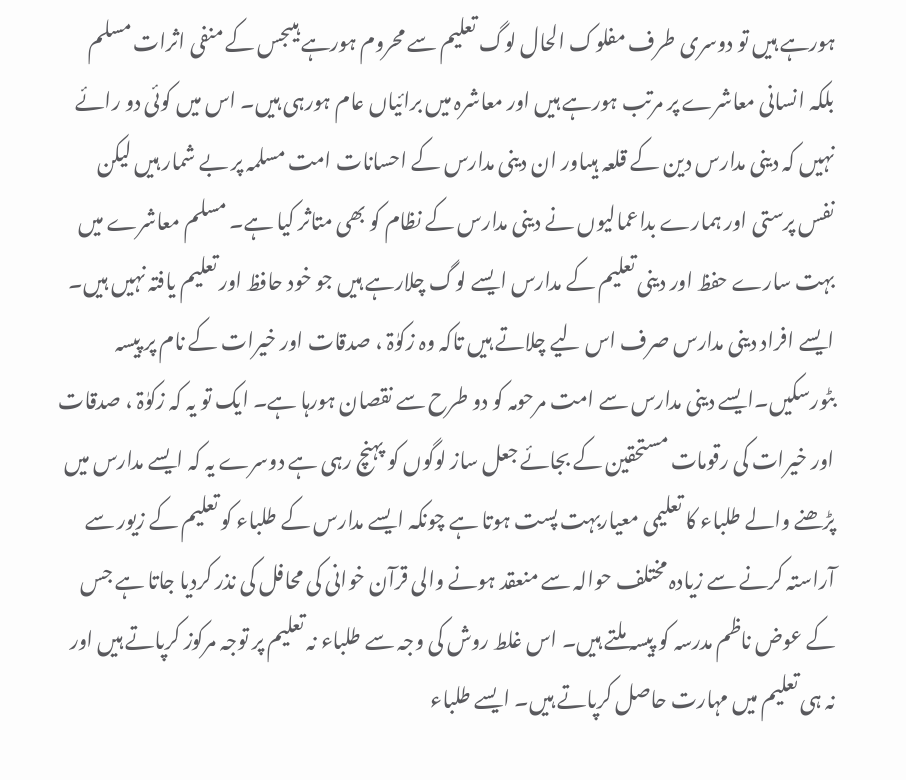ہورہے ہیں تو دوسری طرف مفلوک الحال لوگ تعلیم سے محروم ہورہے ہیںجس کے منفی اثرات مسلم بلکہ انسانی معاشرے پر مرتب ہورہے ہیں اور معاشرہ میں برائیاں عام ہورہی ہیں۔ اس میں کوئی دو رائے نہیں کہ دینی مدارس دین کے قلعہ ہیںاور ان دینی مدارس کے احسانات امت مسلمہ پر بے شمار ہیں لیکن نفس پرستی اور ہمارے بداعمالیوں نے دینی مدارس کے نظام کو بھی متاثر کیا ہے۔ مسلم معاشرے میں بہت سارے حفظ اور دینی تعلیم کے مدارس ایسے لوگ چلارہے ہیں جو خود حافظ اور تعلیم یافتہ نہیں ہیں۔ ایسے افراد دینی مدارس صرف اس لیے چلاتے ہیں تاکہ وہ زکوٰۃ ، صدقات اور خیرات کے نام پر پیسہ بٹورسکیں۔ایسے دینی مدارس سے امت مرحومہ کو دو طرح سے نقصان ہورہا ہے۔ ایک تو یہ کہ زکوٰۃ ، صدقات اور خیرات کی رقومات مستحقین کے بجائے جعل ساز لوگوں کو پہنچ رہی ہے دوسرے یہ کہ ایسے مدارس میں پڑھنے والے طلباء کا تعلیمی معیاربہت پست ہوتا ہے چونکہ ایسے مدارس کے طلباء کو تعلیم کے زیور سے آراستہ کرنے سے زیادہ مختلف حوالہ سے منعقد ہونے والی قرآن خوانی کی محافل کی نذر کردیا جاتا ہے جس کے عوض ناظم مدرسہ کو پیسہ ملتے ہیں۔ اس غلط روش کی وجہ سے طلباء نہ تعلیم پر توجہ مرکوز کرپاتے ہیں اور نہ ہی تعلیم میں مہارت حاصل کرپاتے ہیں۔ ایسے طلباء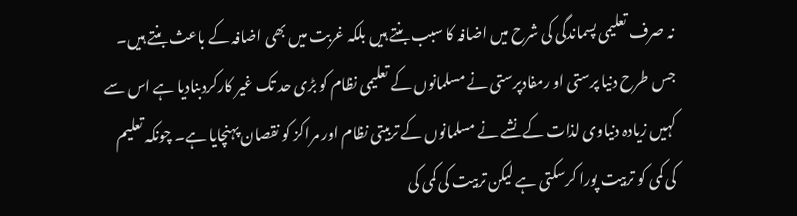نہ صرف تعلیمی پسماندگی کی شرح میں اضافہ کا سبب بنتے ہیں بلکہ غربت میں بھی اضافہ کے باعث بنتے ہیں۔ جس طرح دنیا پرستی او رمفادپرستی نے مسلمانوں کے تعلیمی نظام کو بڑی حد تک غیر کارکردبنادیا ہے اس سے کہیں زیادہ دنیاوی لذات کے نشے نے مسلمانوں کے تربیتی نظام اور مراکز کو نقصان پہنچایا ہے۔ چونکہ تعلیم کی کمی کو تربیت پورا کرسکتی ہے لیکن تربیت کی کمی کی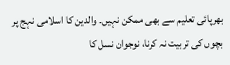بھرپائی تعلیم سے بھی ممکن نہیں۔ والدین کا اسلامی نہج پر بچوں کی تربیت نہ کرنا، نوجوان نسل کا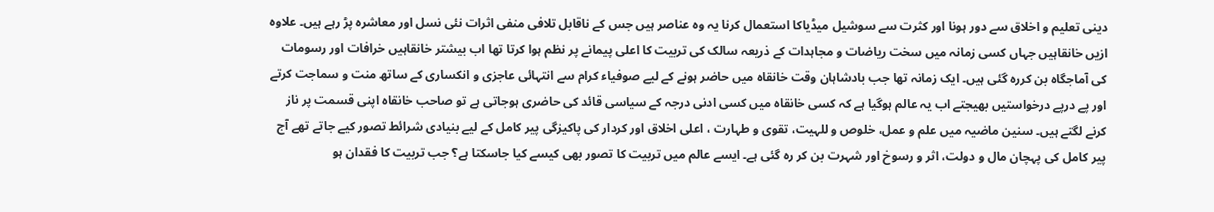دینی تعلیم و اخلاق سے دور ہونا اور کثرت سے سوشیل میڈیاکا استعمال کرنا یہ وہ عناصر ہیں جس کے ناقابل تلافی منفی اثرات نئی نسل اور معاشرہ پڑ رہے ہیں۔ علاوہ ازیں خانقاہیں جہاں کسی زمانہ میں سخت ریاضات و مجاہدات کے ذریعہ سالک کی تربیت کا اعلی پیمانے پر نظم ہوا کرتا تھا اب بیشتر خانقاہیں خرافات اور رسومات کی آماجگاہ بن کررہ گئی ہیں۔ ایک زمانہ تھا جب بادشاہان وقت خانقاہ میں حاضر ہونے کے لیے صوفیاء کرام سے انتہائی عاجزی و انکساری کے ساتھ منت و سماجت کرتے اور پے درپے درخواستیں بھیجتے اب یہ عالم ہوگیا ہے کہ کسی خانقاہ میں کسی ادنی درجہ کے سیاسی قائد کی حاضری ہوجاتی ہے تو صاحب خانقاہ اپنی قسمت پر ناز کرنے لگتے ہیں۔ سنین ماضیہ میں علم و عمل، خلوص و للہیت، تقوی و طہارت ، اعلی اخلاق اور کردار کی پاکیزگی پیر کامل کے لیے بنیادی شرائط تصور کیے جاتے تھے آج پیر کامل کی پہچان مال و دولت، اثر و رسوخ اور شہرت بن کر رہ گئی ہے۔ ایسے عالم میں تربیت کا تصور بھی کیسے کیا جاسکتا ہے؟ جب تربیت کا فقدان ہو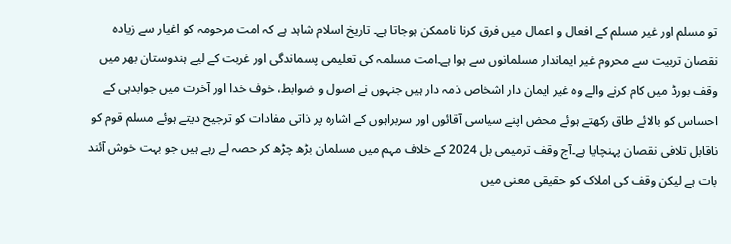تو مسلم اور غیر مسلم کے افعال و اعمال میں فرق کرنا ناممکن ہوجاتا ہے۔ تاریخ اسلام شاہد ہے کہ امت مرحومہ کو اغیار سے زیادہ نقصان تربیت سے محروم غیر ایماندار مسلمانوں سے ہوا ہے۔امت مسلمہ کی تعلیمی پسماندگی اور غربت کے لیے ہندوستان بھر میں وقف بورڈ میں کام کرنے والے وہ غیر ایمان دار اشخاص ذمہ دار ہیں جنہوں نے اصول و ضوابط، خوف خدا اور آخرت میں جوابدہی کے احساس کو بالائے طاق رکھتے ہوئے محض اپنے سیاسی آقائوں اور سربراہوں کے اشارہ پر ذاتی مفادات کو ترجیح دیتے ہوئے مسلم قوم کو ناقابل تلافی نقصان پہنچایا ہے۔آج وقف ترمیمی بل 2024 کے خلاف مہم میں مسلمان بڑھ چڑھ کر حصہ لے رہے ہیں جو بہت خوش آئند بات ہے لیکن وقف کی املاک کو حقیقی معنی میں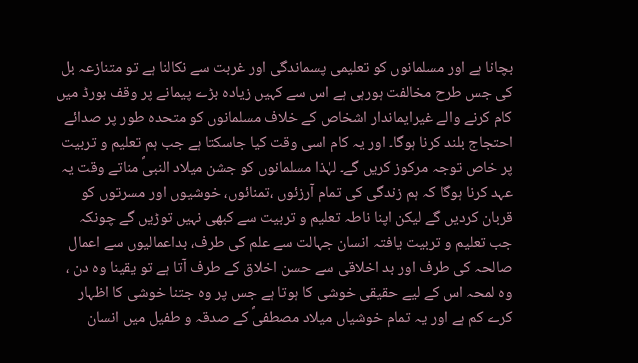بچانا ہے اور مسلمانوں کو تعلیمی پسماندگی اور غربت سے نکالنا ہے تو متنازعہ بل کی جس طرح مخالفت ہورہی ہے اس سے کہیں زیادہ بڑے پیمانے پر وقف بورڈ میں کام کرنے والے غیرایماندار اشخاص کے خلاف مسلمانوں کو متحدہ طور پر صدائے احتجاج بلند کرنا ہوگا۔ اور یہ کام اسی وقت کیا جاسکتا ہے جب ہم تعلیم و تربیت پر خاص توجہ مرکوز کریں گے۔ لہٰذا مسلمانوں کو جشن میلاد النبیؐ مناتے وقت یہ عہد کرنا ہوگا کہ ہم زندگی کی تمام آرزئوں ،تمنائوں، خوشیوں اور مسرتوں کو قربان کردیں گے لیکن اپنا ناطہ تعلیم و تربیت سے کبھی نہیں توڑیں گے چونکہ جب تعلیم و تربیت یافتہ انسان جہالت سے علم کی طرف، بداعمالیوں سے اعمال صالحہ کی طرف اور بد اخلاقی سے حسن اخلاق کے طرف آتا ہے تو یقینا وہ دن ، وہ لمحہ اس کے لیے حقیقی خوشی کا ہوتا ہے جس پر وہ جتنا خوشی کا اظہار کرے کم ہے اور یہ تمام خوشیاں میلاد مصطفیؐ کے صدقہ و طفیل میں انسان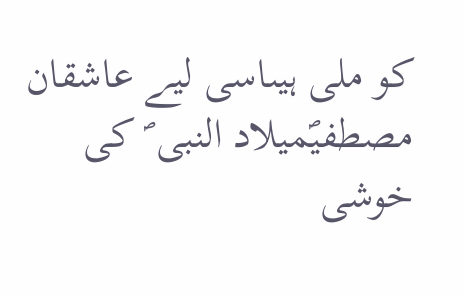کو ملی ہیںاسی لیے عاشقان مصطفیؐمیلاد النبی ؐ کی خوشی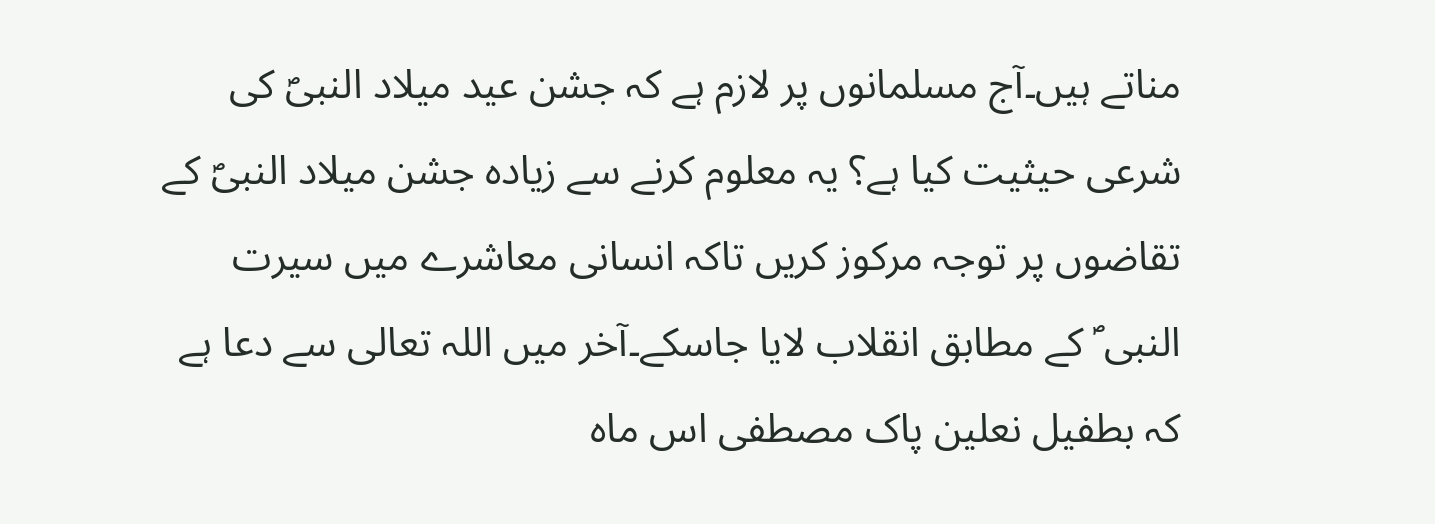مناتے ہیں۔آج مسلمانوں پر لازم ہے کہ جشن عید میلاد النبیؐ کی شرعی حیثیت کیا ہے؟ یہ معلوم کرنے سے زیادہ جشن میلاد النبیؐ کے تقاضوں پر توجہ مرکوز کریں تاکہ انسانی معاشرے میں سیرت النبی ؐ کے مطابق انقلاب لایا جاسکے۔آخر میں اللہ تعالی سے دعا ہے کہ بطفیل نعلین پاک مصطفی اس ماہ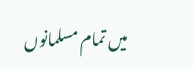میں تمام مسلمانوں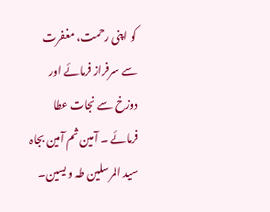کو اپنی رحمت، مغفرت سے سرفراز فرمائے اور دوزخ سے نجات عطا فرمائے ۔ آمین ثم آمین بجاہ سید المرسلین طہ و یسین۔